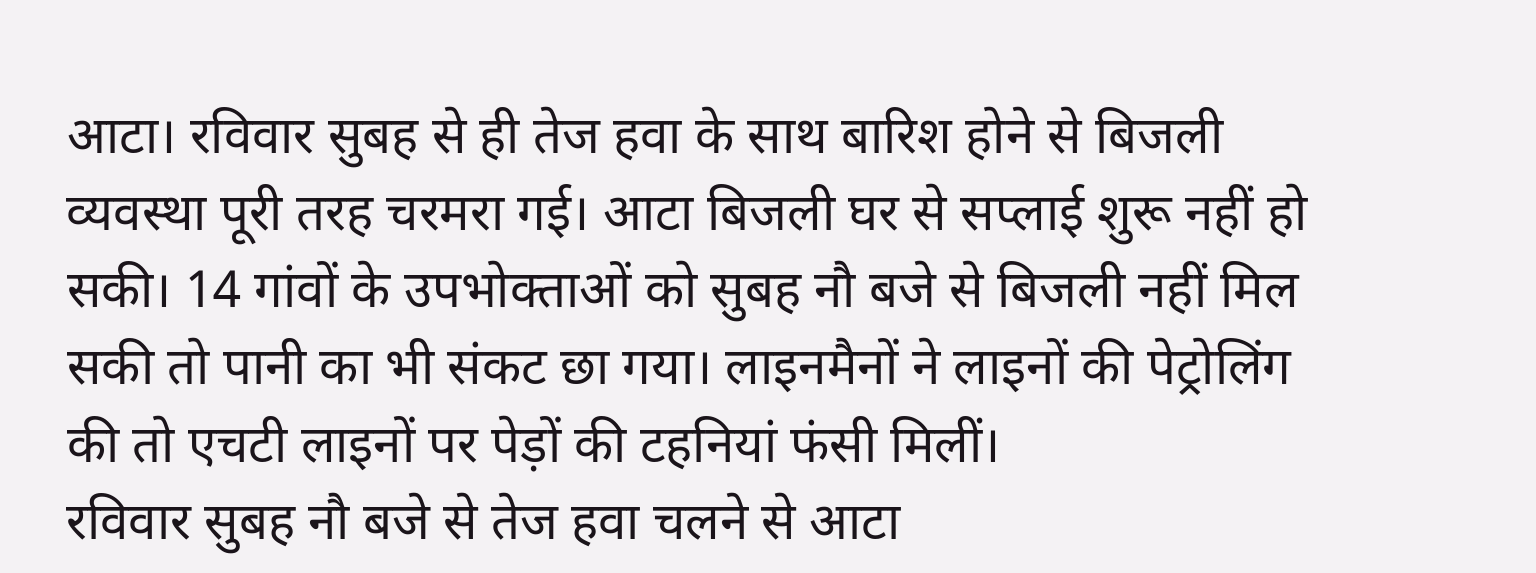आटा। रविवार सुबह से ही तेज हवा के साथ बारिश होने से बिजली व्यवस्था पूरी तरह चरमरा गई। आटा बिजली घर से सप्लाई शुरू नहीं हो सकी। 14 गांवों के उपभोक्ताओं को सुबह नौ बजे से बिजली नहीं मिल सकी तो पानी का भी संकट छा गया। लाइनमैनों ने लाइनों की पेट्रोलिंग की तो एचटी लाइनों पर पेड़ों की टहनियां फंसी मिलीं।
रविवार सुबह नौ बजे से तेज हवा चलने से आटा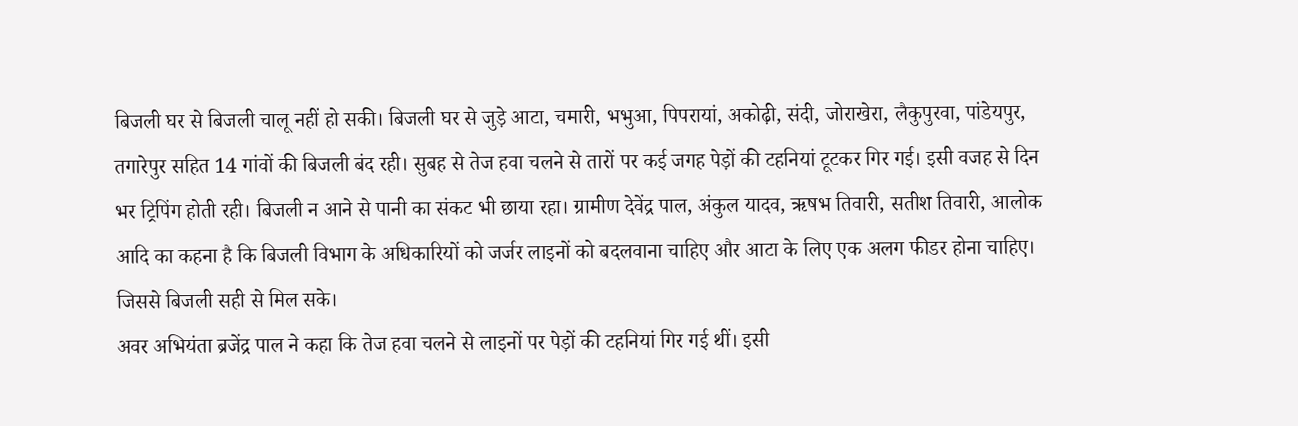बिजली घर से बिजली चालू नहीं हो सकी। बिजली घर से जुड़े आटा, चमारी, भभुआ, पिपरायां, अकोढ़ी, संदी, जोराखेरा, लैकुपुरवा, पांडेयपुर, तगारेपुर सहित 14 गांवों की बिजली बंद रही। सुबह से तेज हवा चलने से तारों पर कई जगह पेड़ों की टहनियां टूटकर गिर गई। इसी वजह से दिन भर ट्रिपिंग होती रही। बिजली न आने से पानी का संकट भी छाया रहा। ग्रामीण देवेंद्र पाल, अंकुल यादव, ऋषभ तिवारी, सतीश तिवारी, आलोक आदि का कहना है कि बिजली विभाग के अधिकारियों को जर्जर लाइनों को बदलवाना चाहिए और आटा के लिए एक अलग फीडर होना चाहिए। जिससे बिजली सही से मिल सके।
अवर अभियंता ब्रजेंद्र पाल ने कहा कि तेज हवा चलने से लाइनों पर पेड़ों की टहनियां गिर गई थीं। इसी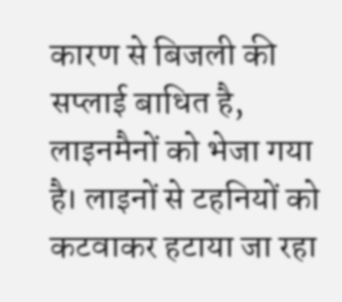कारण से बिजली की सप्लाई बाधित है, लाइनमैनों को भेजा गया है। लाइनों से टहनियों को कटवाकर हटाया जा रहा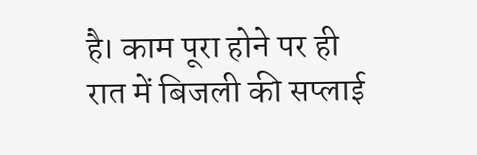है। काम पूरा होने पर ही रात में बिजली की सप्लाई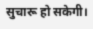सुचारू हो सकेगी।